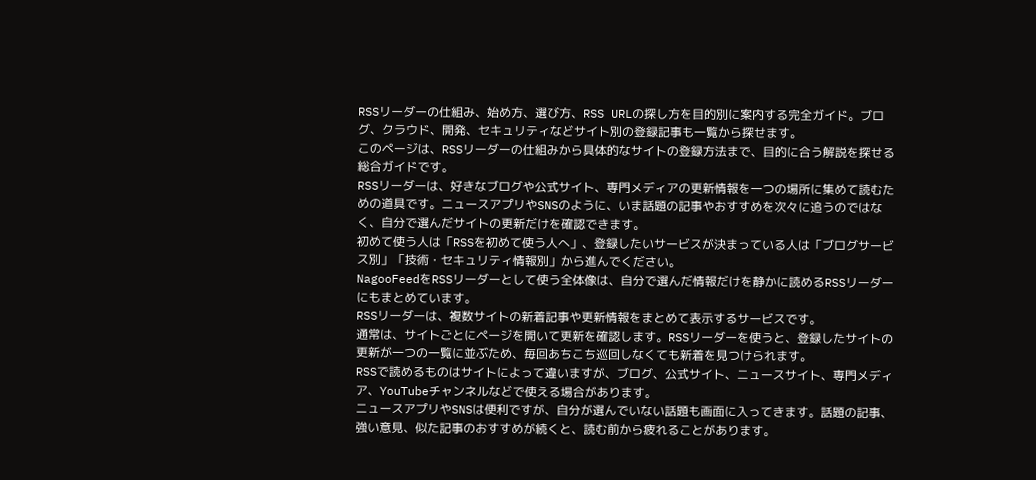RSSリーダーの仕組み、始め方、選び方、RSS URLの探し方を目的別に案内する完全ガイド。ブログ、クラウド、開発、セキュリティなどサイト別の登録記事も一覧から探せます。
このページは、RSSリーダーの仕組みから具体的なサイトの登録方法まで、目的に合う解説を探せる総合ガイドです。
RSSリーダーは、好きなブログや公式サイト、専門メディアの更新情報を一つの場所に集めて読むための道具です。ニュースアプリやSNSのように、いま話題の記事やおすすめを次々に追うのではなく、自分で選んだサイトの更新だけを確認できます。
初めて使う人は「RSSを初めて使う人へ」、登録したいサービスが決まっている人は「ブログサービス別」「技術・セキュリティ情報別」から進んでください。
NagooFeedをRSSリーダーとして使う全体像は、自分で選んだ情報だけを静かに読めるRSSリーダーにもまとめています。
RSSリーダーは、複数サイトの新着記事や更新情報をまとめて表示するサービスです。
通常は、サイトごとにページを開いて更新を確認します。RSSリーダーを使うと、登録したサイトの更新が一つの一覧に並ぶため、毎回あちこち巡回しなくても新着を見つけられます。
RSSで読めるものはサイトによって違いますが、ブログ、公式サイト、ニュースサイト、専門メディア、YouTubeチャンネルなどで使える場合があります。
ニュースアプリやSNSは便利ですが、自分が選んでいない話題も画面に入ってきます。話題の記事、強い意見、似た記事のおすすめが続くと、読む前から疲れることがあります。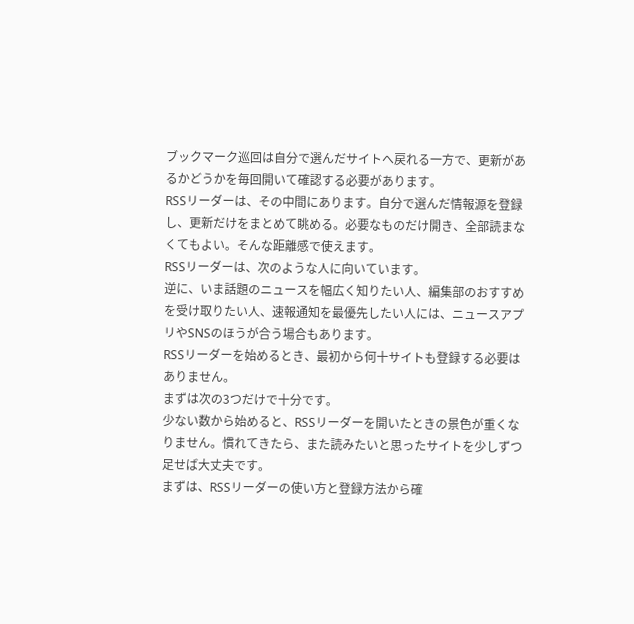ブックマーク巡回は自分で選んだサイトへ戻れる一方で、更新があるかどうかを毎回開いて確認する必要があります。
RSSリーダーは、その中間にあります。自分で選んだ情報源を登録し、更新だけをまとめて眺める。必要なものだけ開き、全部読まなくてもよい。そんな距離感で使えます。
RSSリーダーは、次のような人に向いています。
逆に、いま話題のニュースを幅広く知りたい人、編集部のおすすめを受け取りたい人、速報通知を最優先したい人には、ニュースアプリやSNSのほうが合う場合もあります。
RSSリーダーを始めるとき、最初から何十サイトも登録する必要はありません。
まずは次の3つだけで十分です。
少ない数から始めると、RSSリーダーを開いたときの景色が重くなりません。慣れてきたら、また読みたいと思ったサイトを少しずつ足せば大丈夫です。
まずは、RSSリーダーの使い方と登録方法から確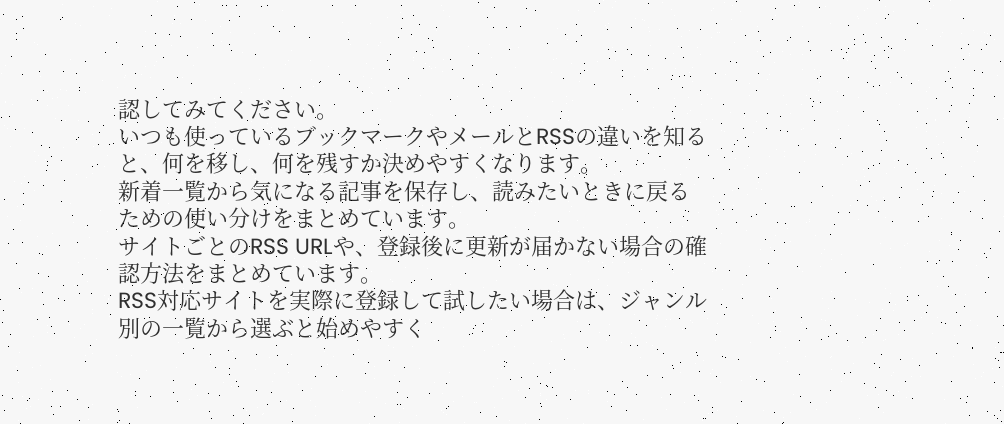認してみてください。
いつも使っているブックマークやメールとRSSの違いを知ると、何を移し、何を残すか決めやすくなります。
新着一覧から気になる記事を保存し、読みたいときに戻るための使い分けをまとめています。
サイトごとのRSS URLや、登録後に更新が届かない場合の確認方法をまとめています。
RSS対応サイトを実際に登録して試したい場合は、ジャンル別の一覧から選ぶと始めやすく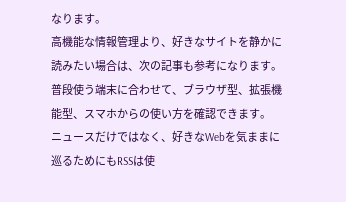なります。
高機能な情報管理より、好きなサイトを静かに読みたい場合は、次の記事も参考になります。
普段使う端末に合わせて、ブラウザ型、拡張機能型、スマホからの使い方を確認できます。
ニュースだけではなく、好きなWebを気ままに巡るためにもRSSは使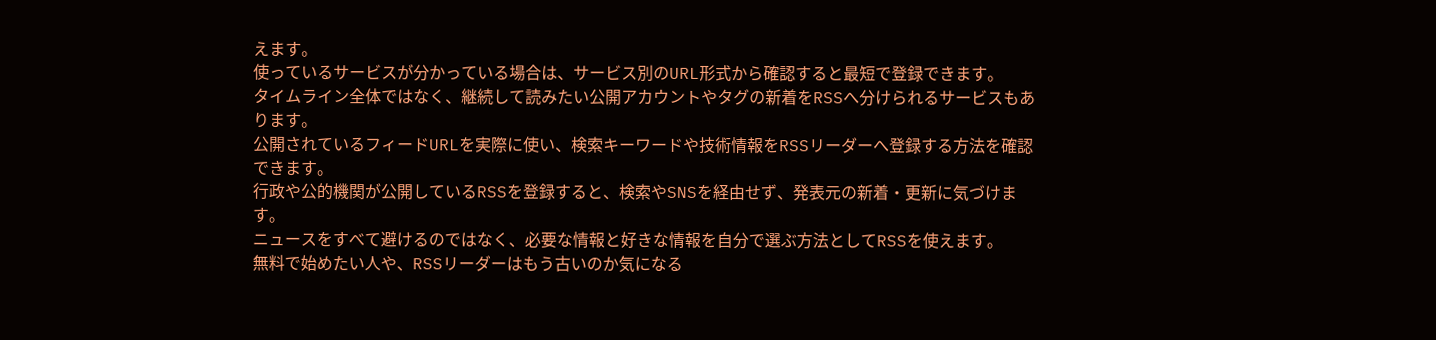えます。
使っているサービスが分かっている場合は、サービス別のURL形式から確認すると最短で登録できます。
タイムライン全体ではなく、継続して読みたい公開アカウントやタグの新着をRSSへ分けられるサービスもあります。
公開されているフィードURLを実際に使い、検索キーワードや技術情報をRSSリーダーへ登録する方法を確認できます。
行政や公的機関が公開しているRSSを登録すると、検索やSNSを経由せず、発表元の新着・更新に気づけます。
ニュースをすべて避けるのではなく、必要な情報と好きな情報を自分で選ぶ方法としてRSSを使えます。
無料で始めたい人や、RSSリーダーはもう古いのか気になる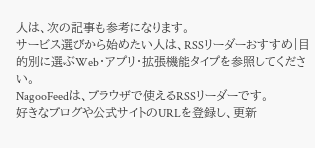人は、次の記事も参考になります。
サービス選びから始めたい人は、RSSリーダーおすすめ|目的別に選ぶWeb・アプリ・拡張機能タイプを参照してください。
NagooFeedは、ブラウザで使えるRSSリーダーです。
好きなブログや公式サイトのURLを登録し、更新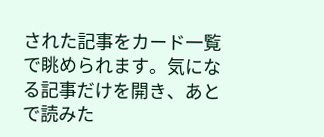された記事をカード一覧で眺められます。気になる記事だけを開き、あとで読みた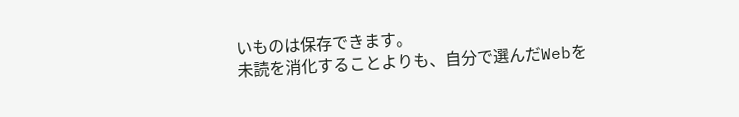いものは保存できます。
未読を消化することよりも、自分で選んだWebを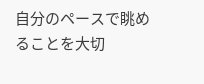自分のペースで眺めることを大切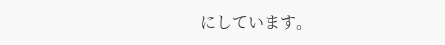にしています。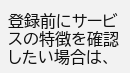登録前にサービスの特徴を確認したい場合は、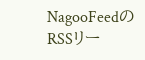NagooFeedのRSSリー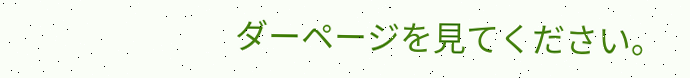ダーページを見てください。